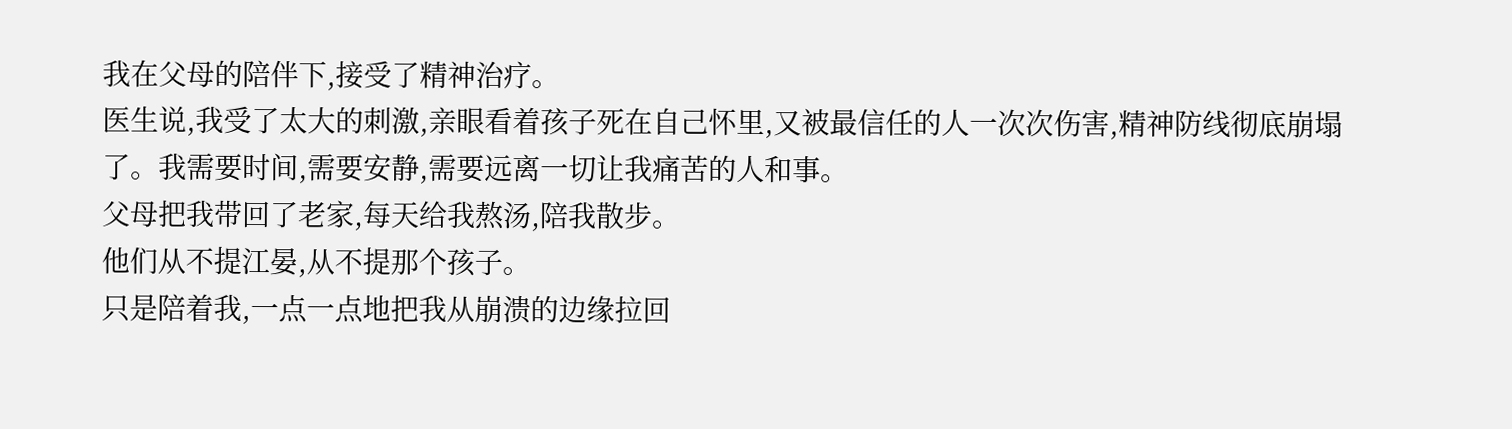我在父母的陪伴下,接受了精神治疗。
医生说,我受了太大的刺激,亲眼看着孩子死在自己怀里,又被最信任的人一次次伤害,精神防线彻底崩塌了。我需要时间,需要安静,需要远离一切让我痛苦的人和事。
父母把我带回了老家,每天给我熬汤,陪我散步。
他们从不提江晏,从不提那个孩子。
只是陪着我,一点一点地把我从崩溃的边缘拉回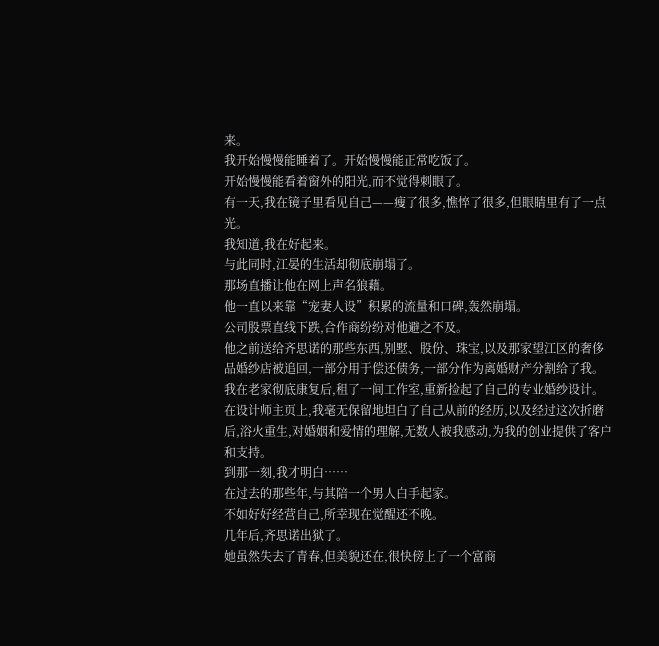来。
我开始慢慢能睡着了。开始慢慢能正常吃饭了。
开始慢慢能看着窗外的阳光,而不觉得刺眼了。
有一天,我在镜子里看见自己——瘦了很多,憔悴了很多,但眼睛里有了一点光。
我知道,我在好起来。
与此同时,江晏的生活却彻底崩塌了。
那场直播让他在网上声名狼藉。
他一直以来靠“宠妻人设”积累的流量和口碑,轰然崩塌。
公司股票直线下跌,合作商纷纷对他避之不及。
他之前送给齐思诺的那些东西,别墅、股份、珠宝,以及那家望江区的奢侈品婚纱店被追回,一部分用于偿还债务,一部分作为离婚财产分割给了我。
我在老家彻底康复后,租了一间工作室,重新捡起了自己的专业婚纱设计。
在设计师主页上,我毫无保留地坦白了自己从前的经历,以及经过这次折磨后,浴火重生,对婚姻和爱情的理解,无数人被我感动,为我的创业提供了客户和支持。
到那一刻,我才明白……
在过去的那些年,与其陪一个男人白手起家。
不如好好经营自己,所幸现在觉醒还不晚。
几年后,齐思诺出狱了。
她虽然失去了青春,但美貌还在,很快傍上了一个富商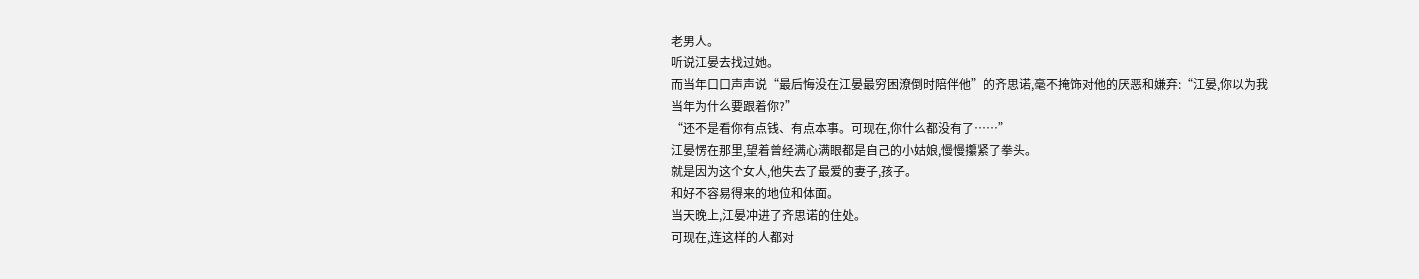老男人。
听说江晏去找过她。
而当年口口声声说“最后悔没在江晏最穷困潦倒时陪伴他”的齐思诺,毫不掩饰对他的厌恶和嫌弃:“江晏,你以为我当年为什么要跟着你?”
“还不是看你有点钱、有点本事。可现在,你什么都没有了……”
江晏愣在那里,望着曾经满心满眼都是自己的小姑娘,慢慢攥紧了拳头。
就是因为这个女人,他失去了最爱的妻子,孩子。
和好不容易得来的地位和体面。
当天晚上,江晏冲进了齐思诺的住处。
可现在,连这样的人都对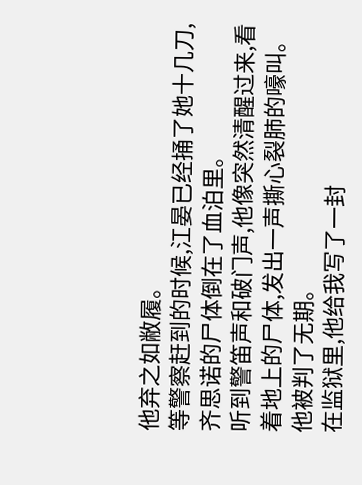他弃之如敝履。
等警察赶到的时候,江晏已经捅了她十几刀,齐思诺的尸体倒在了血泊里。
听到警笛声和破门声,他像突然清醒过来,看着地上的尸体,发出一声撕心裂肺的嚎叫。
他被判了无期。
在监狱里,他给我写了一封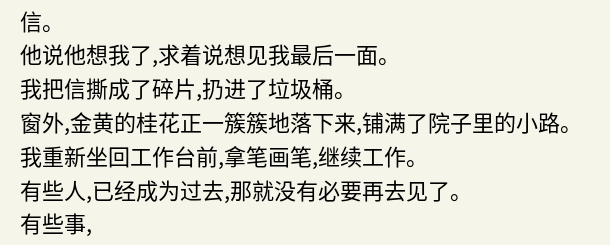信。
他说他想我了,求着说想见我最后一面。
我把信撕成了碎片,扔进了垃圾桶。
窗外,金黄的桂花正一簇簇地落下来,铺满了院子里的小路。
我重新坐回工作台前,拿笔画笔,继续工作。
有些人,已经成为过去,那就没有必要再去见了。
有些事,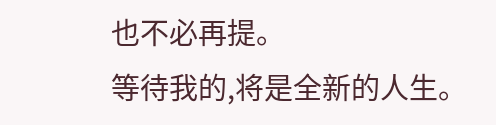也不必再提。
等待我的,将是全新的人生。